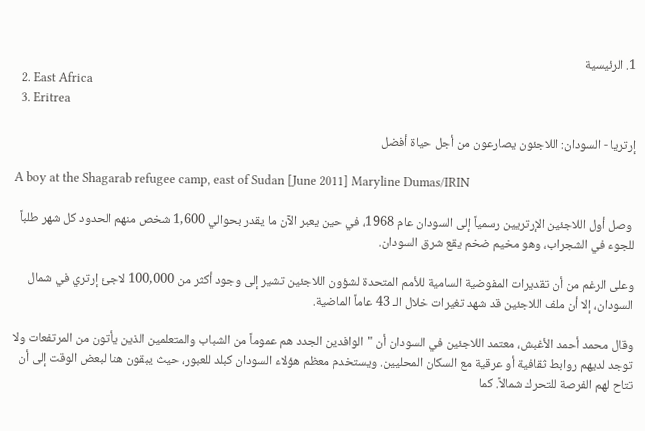1. الرئيسية
  2. East Africa
  3. Eritrea

إرتريا - السودان: اللاجئون يصارعون من أجل حياة أفضل

A boy at the Shagarab refugee camp, east of Sudan [June 2011] Maryline Dumas/IRIN

 وصل أول اللاجئين الإرتريين رسمياً إلى السودان عام 1968، في حين يعبر الآن ما يقدر بحوالي 1,600 شخص منهم الحدود كل شهر طلباً للجوء في الشجراب، وهو مخيم ضخم يقع شرق السودان.

وعلى الرغم من أن تقديرات المفوضية السامية للأمم المتحدة لشؤون اللاجئين تشير إلى وجود أكثر من 100,000 لاجئ إرتري في شمال السودان، إلا أن ملف اللاجئين قد شهد تغيرات خلال الـ 43 عاماً الماضية.

وقال محمد أحمد الأغبش، معتمد اللاجئين في السودان أن "الوافدين الجدد هم عموماً من الشباب والمتعلمين الذين يأتون من المرتفعات ولا توجد لديهم روابط ثقافية أو عرقية مع السكان المحليين. ويستخدم معظم هؤلاء السودان كبلد للعبور، حيث يبقون هنا لبعض الوقت إلى أن تتاح لهم الفرصة للتحرك شمالاً. كما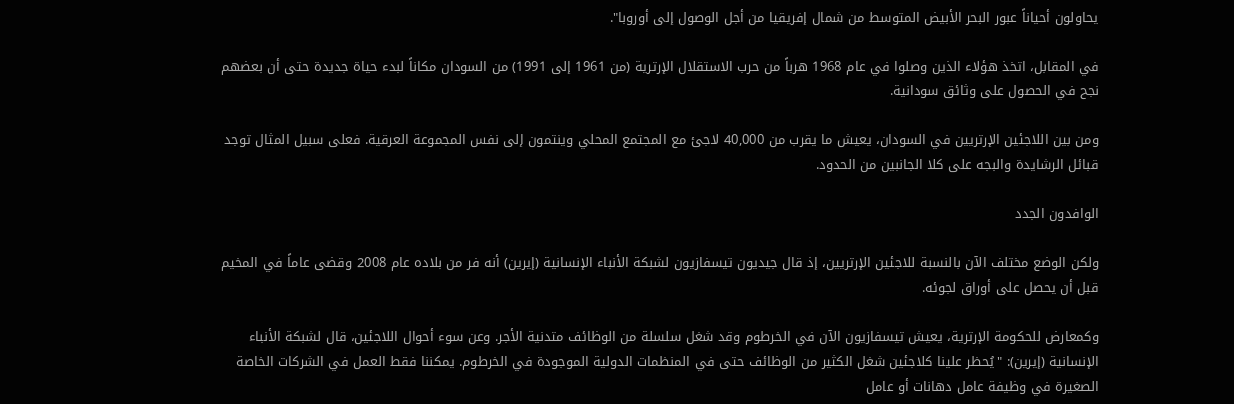يحاولون أحياناً عبور البحر الأبيض المتوسط من شمال إفريقيا من أجل الوصول إلى أوروبا".

في المقابل، اتخذ هؤلاء الذين وصلوا في عام 1968 هرباً من حرب الاستقلال الإرترية (من 1961 إلى 1991) من السودان مكاناً لبدء حياة جديدة حتى أن بعضهم نجح في الحصول على وثائق سودانية.

ومن بين اللاجئين الإرتريين في السودان، يعيش ما يقرب من 40,000 لاجئ مع المجتمع المحلي وينتمون إلى نفس المجموعة العرقية. فعلى سبيل المثال توجد قبائل الرشايدة والبجه على كلا الجانبين من الحدود.

الوافدون الجدد

ولكن الوضع مختلف الآن بالنسبة للاجئين الإرتريين، إذ قال جيديون تيسفازيون لشبكة الأنباء الإنسانية (إيرين) أنه فر من بلاده عام 2008 وقضى عاماً في المخيم قبل أن يحصل على أوراق لجوئه.

وكمعارض للحكومة الإرترية، يعيش تيسفازيون الآن في الخرطوم وقد شغل سلسلة من الوظائف متدنية الأجر. وعن سوء أحوال اللاجئين، قال لشبكة الأنباء الإنسانية (إيرين): "يُحظر علينا كلاجئين شغل الكثير من الوظائف حتى في المنظمات الدولية الموجودة في الخرطوم. يمكننا فقط العمل في الشركات الخاصة الصغيرة في وظيفة عامل دهانات أو عامل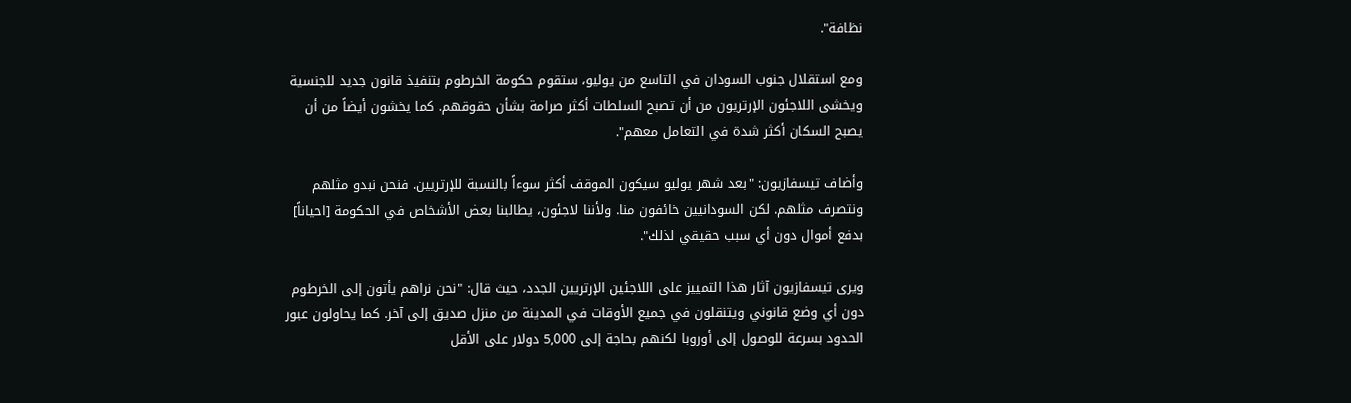نظافة".

ومع استقلال جنوب السودان في التاسع من يوليو، ستقوم حكومة الخرطوم بتنفيذ قانون جديد للجنسية ويخشى اللاجئون الإرتريون من أن تصبح السلطات أكثر صرامة بشأن حقوقهم. كما يخشون أيضاً من أن يصبح السكان أكثر شدة في التعامل معهم".

وأضاف تيسفازيون: "بعد شهر يوليو سيكون الموقف أكثر سوءاً بالنسبة للإرتريين. فنحن نبدو مثلهم ونتصرف مثلهم. لكن السودانيين خائفون منا. ولأننا لاجئون، يطالبنا بعض الأشخاص في الحكومة [احياناً] بدفع أموال دون أي سبب حقيقي لذلك".

ويرى تيسفازيون آثار هذا التمييز على اللاجئين الإرتريين الجدد، حيث قال: "نحن نراهم يأتون إلى الخرطوم دون أي وضع قانوني ويتنقلون في جميع الأوقات في المدينة من منزل صديق إلى آخر. كما يحاولون عبور الحدود بسرعة للوصول إلى أوروبا لكنهم بحاجة إلى 5,000 دولار على الأقل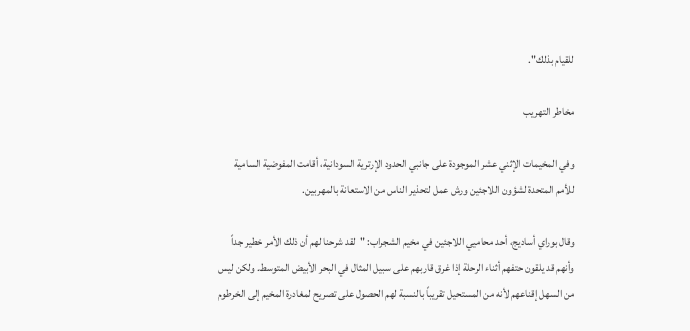للقيام بذلك".

مخاطر التهريب

وفي المخيمات الإثني عشر الموجودة على جانبي الحدود الإرترية السودانية، أقامت المفوضية السامية للأمم المتحدة لشؤون اللاجئين ورش عمل لتحذير الناس من الاستعانة بالمهربين.

وقال بوراي أساديج، أحد محاميي اللاجئين في مخيم الشجراب: "لقد شرحنا لهم أن ذلك الأمر خطير جداً وأنهم قد يلقون حتفهم أثناء الرحلة إذا غرق قاربهم على سبيل المثال في البحر الأبيض المتوسط. ولكن ليس من السهل إقناعهم لأنه من المستحيل تقريباً بالنسبة لهم الحصول على تصريح لمغادرة المخيم إلى الخرطوم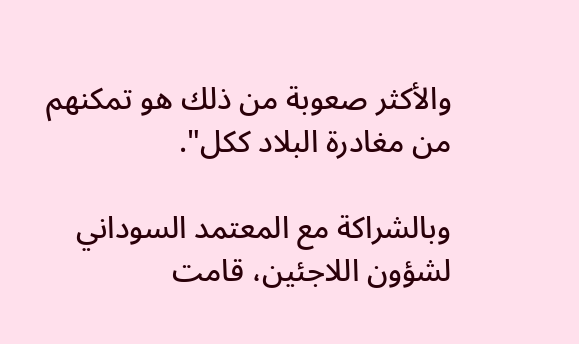والأكثر صعوبة من ذلك هو تمكنهم من مغادرة البلاد ككل".

وبالشراكة مع المعتمد السوداني لشؤون اللاجئين، قامت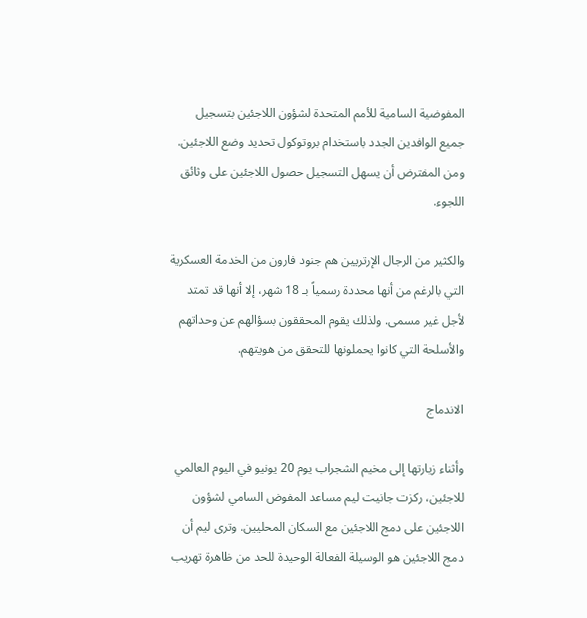المفوضية السامية للأمم المتحدة لشؤون اللاجئين بتسجيل جميع الوافدين الجدد باستخدام بروتوكول تحديد وضع اللاجئين. ومن المفترض أن يسهل التسجيل حصول اللاجئين على وثائق اللجوء.

والكثير من الرجال الإرتريين هم جنود فارون من الخدمة العسكرية التي بالرغم من أنها محددة رسمياً بـ 18 شهر، إلا أنها قد تمتد لأجل غير مسمى. ولذلك يقوم المحققون بسؤالهم عن وحداتهم والأسلحة التي كانوا يحملونها للتحقق من هويتهم.

الاندماج

وأثناء زيارتها إلى مخيم الشجراب يوم 20 يونيو في اليوم العالمي للاجئين، ركزت جانيت ليم مساعد المفوض السامي لشؤون اللاجئين على دمج اللاجئين مع السكان المحليين. وترى ليم أن دمج اللاجئين هو الوسيلة الفعالة الوحيدة للحد من ظاهرة تهريب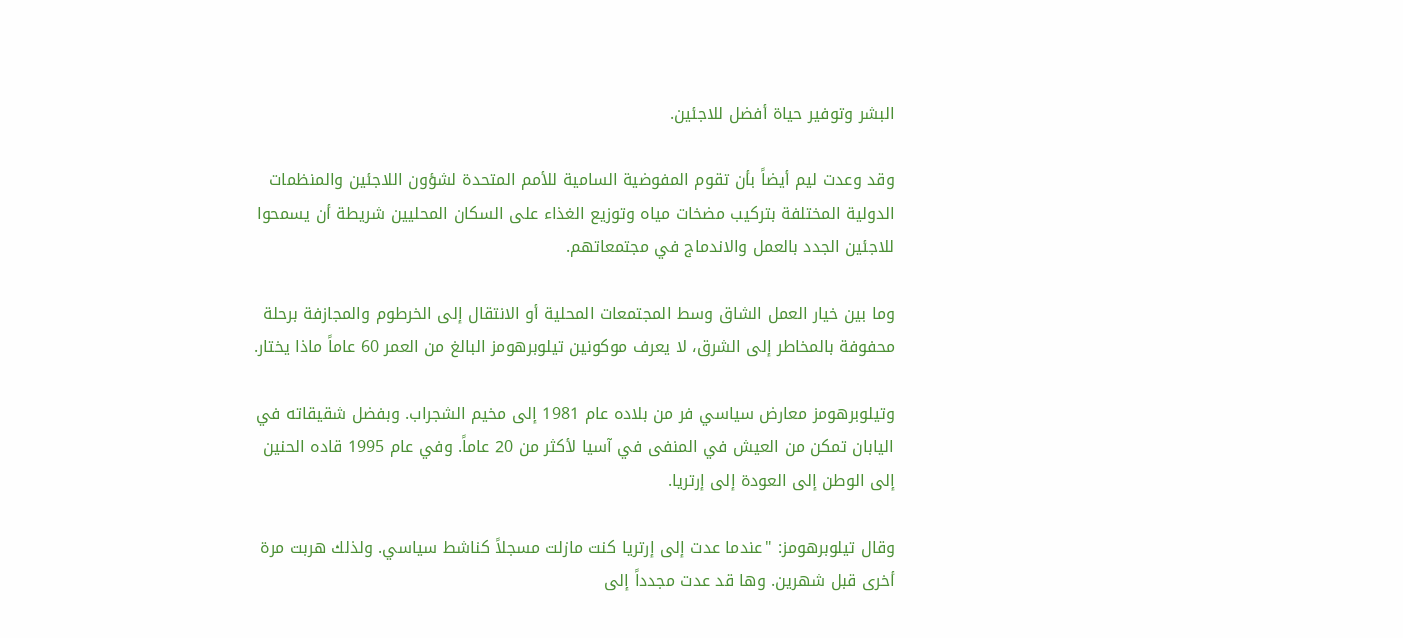البشر وتوفير حياة أفضل للاجئين.

وقد وعدت ليم أيضاً بأن تقوم المفوضية السامية للأمم المتحدة لشؤون اللاجئين والمنظمات الدولية المختلفة بتركيب مضخات مياه وتوزيع الغذاء على السكان المحليين شريطة أن يسمحوا للاجئين الجدد بالعمل والاندماج في مجتمعاتهم.

وما بين خيار العمل الشاق وسط المجتمعات المحلية أو الانتقال إلى الخرطوم والمجازفة برحلة محفوفة بالمخاطر إلى الشرق، لا يعرف موكونين تيلوبرهومز البالغ من العمر 60 عاماً ماذا يختار.

وتيلوبرهومز معارض سياسي فر من بلاده عام 1981 إلى مخيم الشجراب. وبفضل شقيقاته في اليابان تمكن من العيش في المنفى في آسيا لأكثر من 20 عاماً. وفي عام 1995 قاده الحنين إلى الوطن إلى العودة إلى إرتريا.

وقال تيلوبرهومز: "عندما عدت إلى إرتريا كنت مازلت مسجلاً كناشط سياسي. ولذلك هربت مرة أخرى قبل شهرين. وها قد عدت مجدداً إلى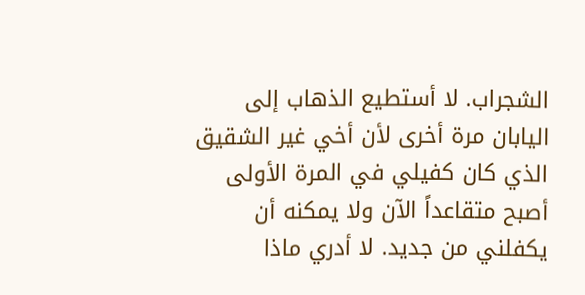الشجراب. لا أستطيع الذهاب إلى اليابان مرة أخرى لأن أخي غير الشقيق الذي كان كفيلي في المرة الأولى أصبح متقاعداً الآن ولا يمكنه أن يكفلني من جديد. لا أدري ماذا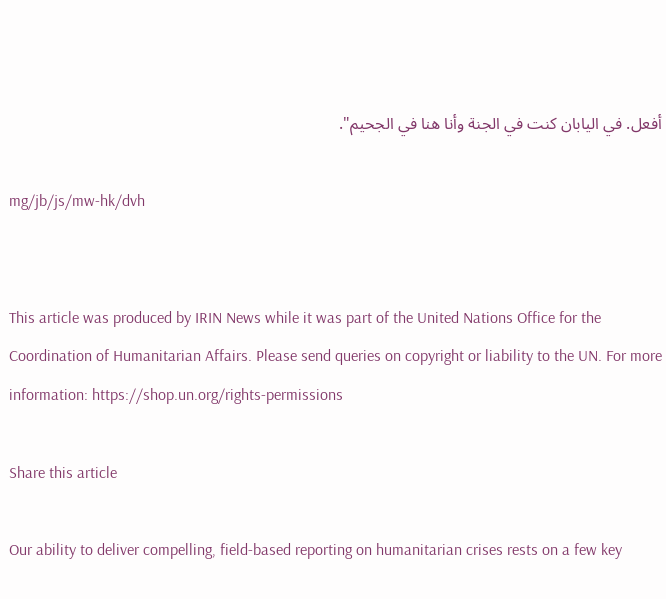أفعل. في اليابان كنت في الجنة وأنا هنا في الجحيم".

mg/jb/js/mw-hk/dvh


This article was produced by IRIN News while it was part of the United Nations Office for the Coordination of Humanitarian Affairs. Please send queries on copyright or liability to the UN. For more information: https://shop.un.org/rights-permissions

Share this article

Our ability to deliver compelling, field-based reporting on humanitarian crises rests on a few key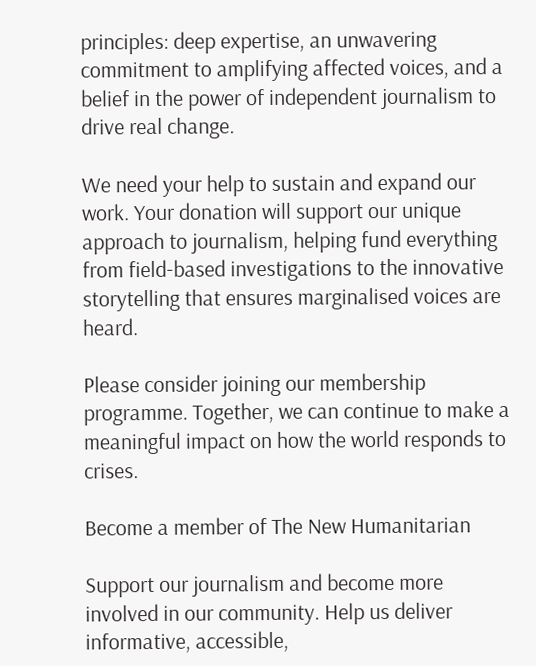principles: deep expertise, an unwavering commitment to amplifying affected voices, and a belief in the power of independent journalism to drive real change.

We need your help to sustain and expand our work. Your donation will support our unique approach to journalism, helping fund everything from field-based investigations to the innovative storytelling that ensures marginalised voices are heard.

Please consider joining our membership programme. Together, we can continue to make a meaningful impact on how the world responds to crises.

Become a member of The New Humanitarian

Support our journalism and become more involved in our community. Help us deliver informative, accessible,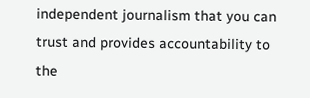independent journalism that you can trust and provides accountability to the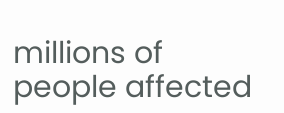millions of people affected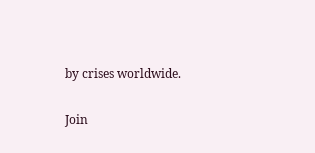by crises worldwide.

Join